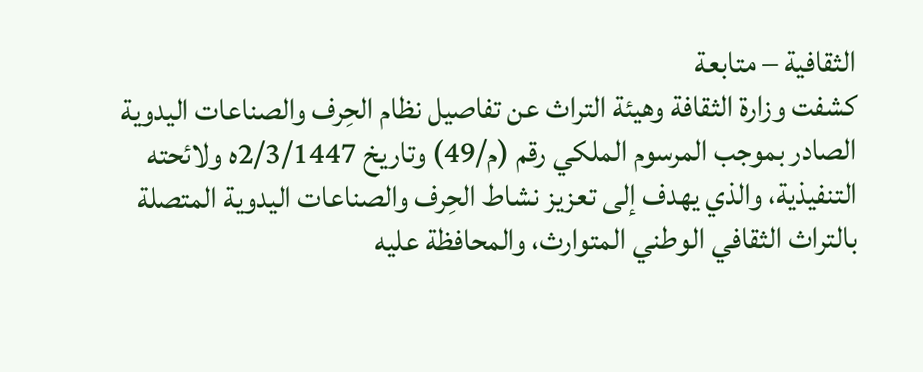الثقافية – متابعة
كشفت وزارة الثقافة وهيئة التراث عن تفاصيل نظام الحِرف والصناعات اليدوية الصادر بموجب المرسوم الملكي رقم (م/49) وتاريخ 2/3/1447ه ولائحته التنفيذية، والذي يهدف إلى تعزيز نشاط الحِرف والصناعات اليدوية المتصلة بالتراث الثقافي الوطني المتوارث، والمحافظة عليه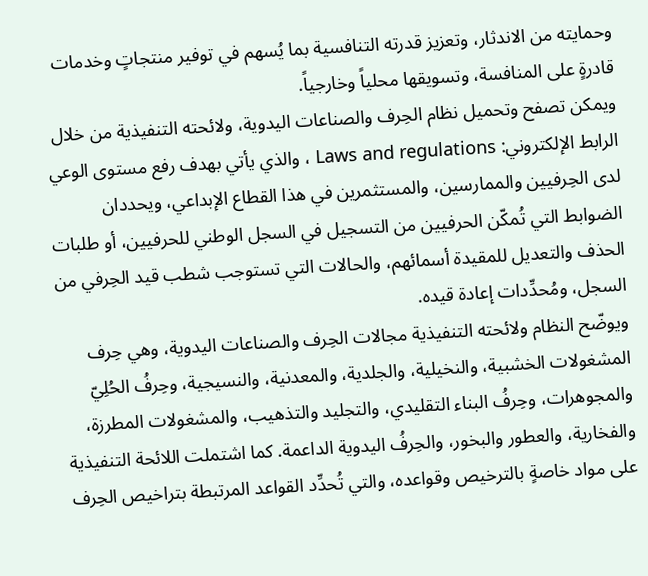وحمايته من الاندثار، وتعزيز قدرته التنافسية بما يُسهم في توفير منتجاتٍ وخدمات قادرةٍ على المنافسة، وتسويقها محلياً وخارجياً.
ويمكن تصفح وتحميل نظام الحِرف والصناعات اليدوية، ولائحته التنفيذية من خلال الرابط الإلكتروني: Laws and regulations ، والذي يأتي بهدف رفع مستوى الوعي لدى الحِرفيين والممارسين، والمستثمرين في هذا القطاع الإبداعي، ويحددان الضوابط التي تُمكّن الحرفيين من التسجيل في السجل الوطني للحرفيين، أو طلبات الحذف والتعديل للمقيدة أسمائهم، والحالات التي تستوجب شطب قيد الحِرفي من السجل، ومُحدِّدات إعادة قيده.
ويوضّح النظام ولائحته التنفيذية مجالات الحِرف والصناعات اليدوية، وهي حِرف المشغولات الخشبية، والنخيلية، والجلدية، والمعدنية، والنسيجية، وحِرفُ الحُلِيّ والمجوهرات، وحِرفُ البناء التقليدي، والتجليد والتذهيب، والمشغولات المطرزة، والفخارية، والعطور والبخور، والحِرفُ اليدوية الداعمة. كما اشتملت اللائحة التنفيذية على مواد خاصةٍ بالترخيص وقواعده، والتي تُحدِّد القواعد المرتبطة بتراخيص الحِرف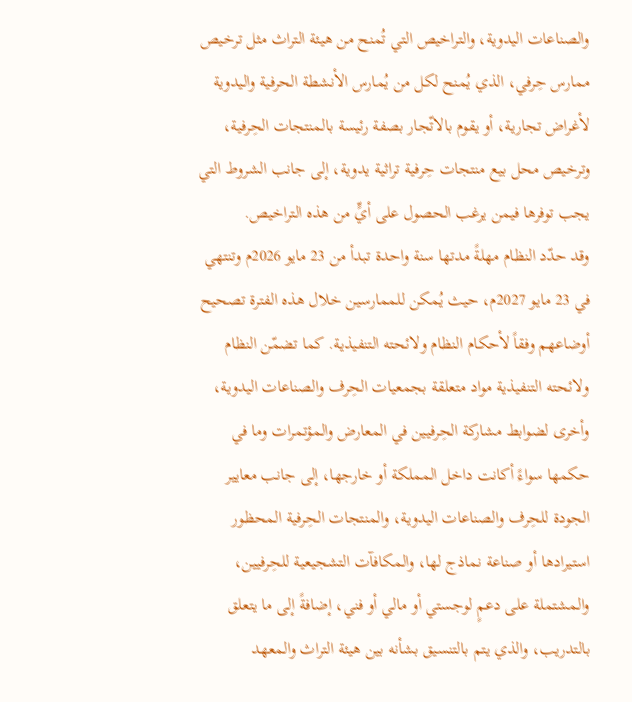والصناعات اليدوية، والتراخيص التي تُمنح من هيئة التراث مثل ترخيص ممارس حِرفي، الذي يُمنح لكل من يُمارس الأنشطة الحرفية واليدوية لأغراض تجارية، أو يقوم بالاتّجار بصفة رئيسة بالمنتجات الحِرفية، وترخيص محل بيع منتجات حِرفية تراثية يدوية، إلى جانب الشروط التي يجب توفرها فيمن يرغب الحصول على أيٍّ من هذه التراخيص.
وقد حدّد النظام مهلةً مدتها سنة واحدة تبدأ من 23 مايو 2026م وتنتهي في 23 مايو 2027م، حيث يُمكن للممارسين خلال هذه الفترة تصحيح أوضاعهم وفقاً لأحكام النظام ولائحته التنفيذية. كما تضمّن النظام ولائحته التنفيذية مواد متعلقة بجمعيات الحِرف والصناعات اليدوية، وأخرى لضوابط مشاركة الحِرفيين في المعارض والمؤتمرات وما في حكمها سواءً أكانت داخل المملكة أو خارجها، إلى جانب معايير الجودة للحِرف والصناعات اليدوية، والمنتجات الحِرفية المحظور استيرادها أو صناعة نماذج لها، والمكافآت التشجيعية للحِرفيين، والمشتملة على دعمٍ لوجستي أو مالي أو فني، إضافةً إلى ما يتعلق بالتدريب، والذي يتم بالتنسيق بشأنه بين هيئة التراث والمعهد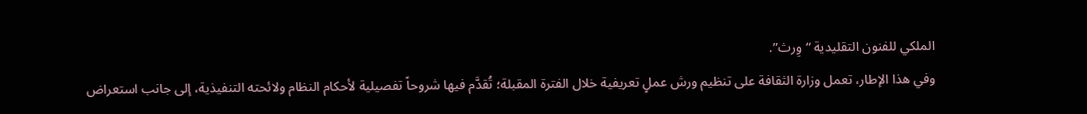الملكي للفنون التقليدية “وِرث”.
وفي هذا الإطار، تعمل وزارة الثقافة على تنظيم ورش عملٍ تعريفية خلال الفترة المقبلة؛ تُقدَّم فيها شروحاً تفصيلية لأحكام النظام ولائحته التنفيذية، إلى جانب استعراض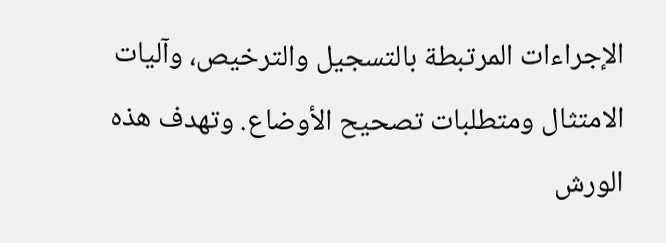الإجراءات المرتبطة بالتسجيل والترخيص، وآليات الامتثال ومتطلبات تصحيح الأوضاع. وتهدف هذه الورش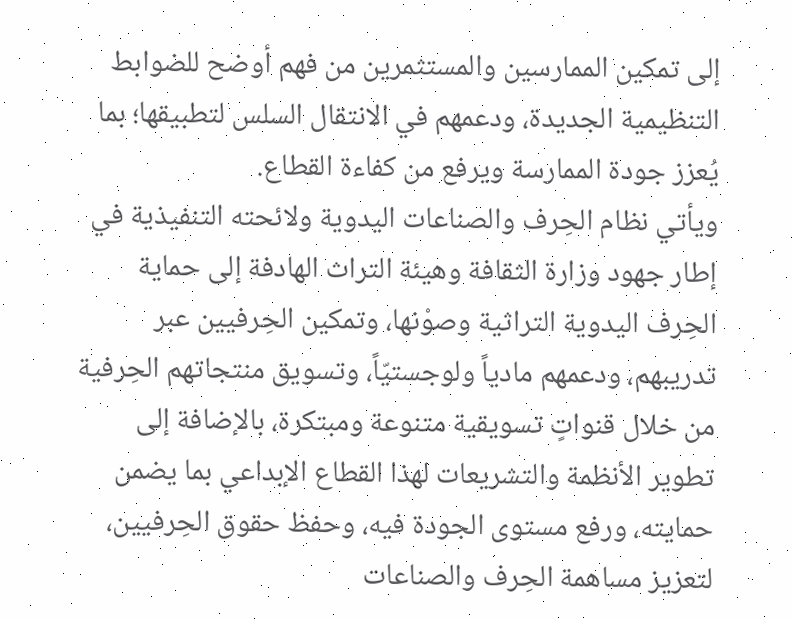إلى تمكين الممارسين والمستثمرين من فهم أوضح للضوابط التنظيمية الجديدة، ودعمهم في الانتقال السلس لتطبيقها؛ بما يُعزز جودة الممارسة ويرفع من كفاءة القطاع.
ويأتي نظام الحِرف والصناعات اليدوية ولائحته التنفيذية في إطار جهود وزارة الثقافة وهيئة التراث الهادفة إلى حماية الحِرف اليدوية التراثية وصوْنها، وتمكين الحِرفيين عبر تدريبهم، ودعمهم مادياً ولوجستيّاً، وتسويق منتجاتهم الحِرفية من خلال قنواتٍ تسويقية متنوعة ومبتكرة، بالإضافة إلى تطوير الأنظمة والتشريعات لهذا القطاع الإبداعي بما يضمن حمايته، ورفع مستوى الجودة فيه، وحفظ حقوق الحِرفيين، لتعزيز مساهمة الحِرف والصناعات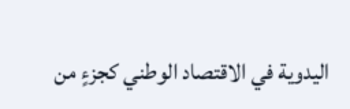اليدوية في الاقتصاد الوطني كجزءٍ من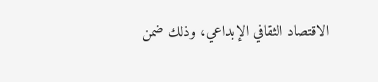الاقتصاد الثقافي الإبداعي، وذلك ضمن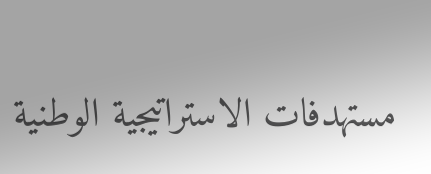مستهدفات الاستراتيجية الوطنية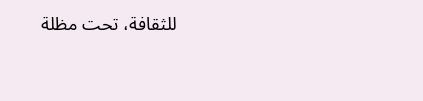للثقافة، تحت مظلة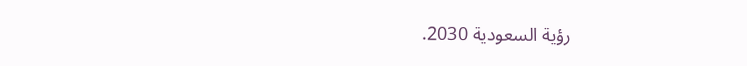رؤية السعودية 2030.